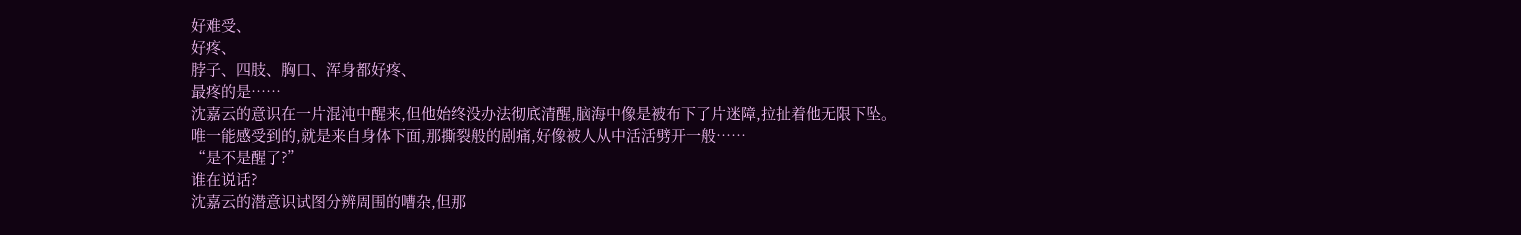好难受、
好疼、
脖子、四肢、胸口、浑身都好疼、
最疼的是……
沈嘉云的意识在一片混沌中醒来,但他始终没办法彻底清醒,脑海中像是被布下了片迷障,拉扯着他无限下坠。
唯一能感受到的,就是来自身体下面,那撕裂般的剧痛,好像被人从中活活劈开一般……
“是不是醒了?”
谁在说话?
沈嘉云的潜意识试图分辨周围的嘈杂,但那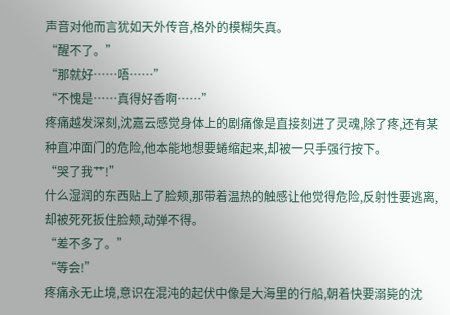声音对他而言犹如天外传音,格外的模糊失真。
“醒不了。”
“那就好……唔……”
“不愧是……真得好香啊……”
疼痛越发深刻,沈嘉云感觉身体上的剧痛像是直接刻进了灵魂,除了疼,还有某种直冲面门的危险,他本能地想要蜷缩起来,却被一只手强行按下。
“哭了我艹!”
什么湿润的东西贴上了脸颊,那带着温热的触感让他觉得危险,反射性要逃离,却被死死扳住脸颊,动弹不得。
“差不多了。”
“等会!”
疼痛永无止境,意识在混沌的起伏中像是大海里的行船,朝着快要溺毙的沈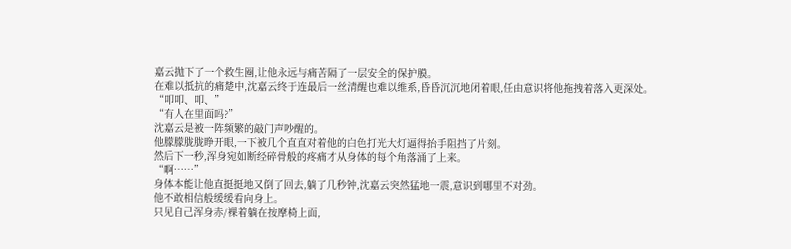嘉云抛下了一个救生圈,让他永远与痛苦隔了一层安全的保护膜。
在难以抵抗的痛楚中,沈嘉云终于连最后一丝清醒也难以维系,昏昏沉沉地闭着眼,任由意识将他拖拽着落入更深处。
“叩叩、叩、”
“有人在里面吗?”
沈嘉云是被一阵频繁的敲门声吵醒的。
他朦朦胧胧睁开眼,一下被几个直直对着他的白色打光大灯逼得抬手阻挡了片刻。
然后下一秒,浑身宛如断经碎骨般的疼痛才从身体的每个角落涌了上来。
“啊……”
身体本能让他直挺挺地又倒了回去,躺了几秒钟,沈嘉云突然猛地一震,意识到哪里不对劲。
他不敢相信般缓缓看向身上。
只见自己浑身赤/裸着躺在按摩椅上面,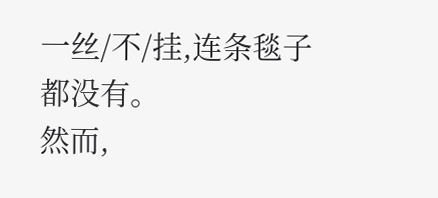一丝/不/挂,连条毯子都没有。
然而,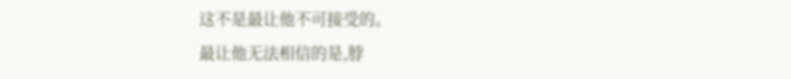这不是最让他不可接受的。
最让他无法相信的是,脖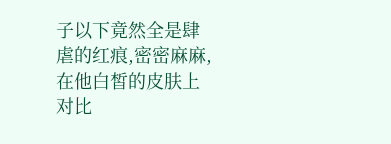子以下竟然全是肆虐的红痕,密密麻麻,在他白皙的皮肤上对比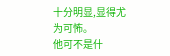十分明显,显得尤为可怖。
他可不是什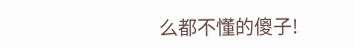么都不懂的傻子!